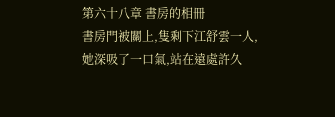第六十八章 書房的相冊
書房門被關上,隻剩下江舒雲一人,她深吸了一口氣,站在遠處許久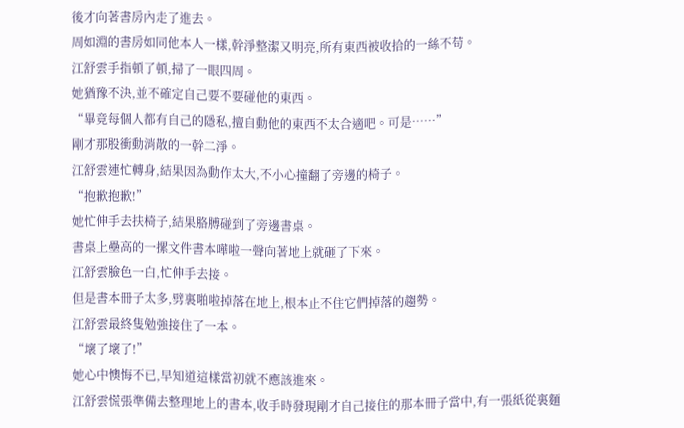後才向著書房內走了進去。
周如淵的書房如同他本人一樣,幹淨整潔又明亮,所有東西被收拾的一絲不苟。
江舒雲手指頓了頓,掃了一眼四周。
她猶豫不決,並不確定自己要不要碰他的東西。
“畢竟每個人都有自己的隱私,擅自動他的東西不太合適吧。可是……”
剛才那股衝動消散的一幹二淨。
江舒雲連忙轉身,結果因為動作太大,不小心撞翻了旁邊的椅子。
“抱歉抱歉!”
她忙伸手去扶椅子,結果胳膊碰到了旁邊書桌。
書桌上壘高的一摞文件書本嘩啦一聲向著地上就砸了下來。
江舒雲臉色一白,忙伸手去接。
但是書本冊子太多,劈裏啪啦掉落在地上,根本止不住它們掉落的趨勢。
江舒雲最終隻勉強接住了一本。
“壞了壞了!”
她心中懊悔不已,早知道這樣當初就不應該進來。
江舒雲慌張準備去整理地上的書本,收手時發現剛才自己接住的那本冊子當中,有一張紙從裏麵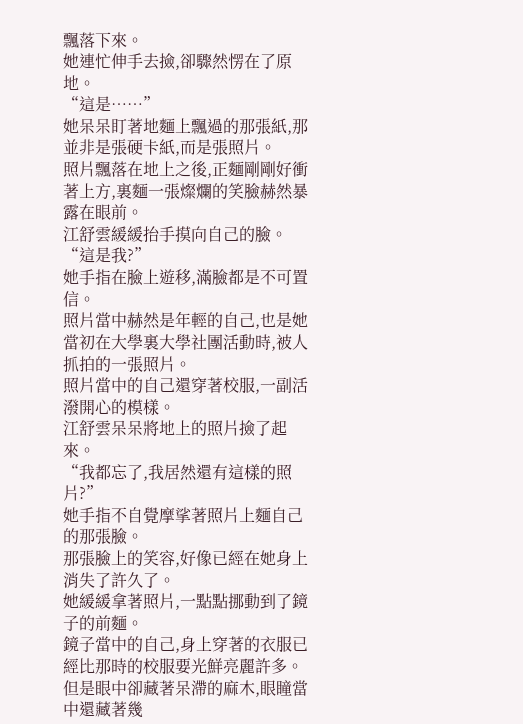飄落下來。
她連忙伸手去撿,卻驟然愣在了原地。
“這是……”
她呆呆盯著地麵上飄過的那張紙,那並非是張硬卡紙,而是張照片。
照片飄落在地上之後,正麵剛剛好衝著上方,裏麵一張燦爛的笑臉赫然暴露在眼前。
江舒雲緩緩抬手摸向自己的臉。
“這是我?”
她手指在臉上遊移,滿臉都是不可置信。
照片當中赫然是年輕的自己,也是她當初在大學裏大學社團活動時,被人抓拍的一張照片。
照片當中的自己還穿著校服,一副活潑開心的模樣。
江舒雲呆呆將地上的照片撿了起來。
“我都忘了,我居然還有這樣的照片?”
她手指不自覺摩挲著照片上麵自己的那張臉。
那張臉上的笑容,好像已經在她身上消失了許久了。
她緩緩拿著照片,一點點挪動到了鏡子的前麵。
鏡子當中的自己,身上穿著的衣服已經比那時的校服要光鮮亮麗許多。
但是眼中卻藏著呆滯的麻木,眼瞳當中還藏著幾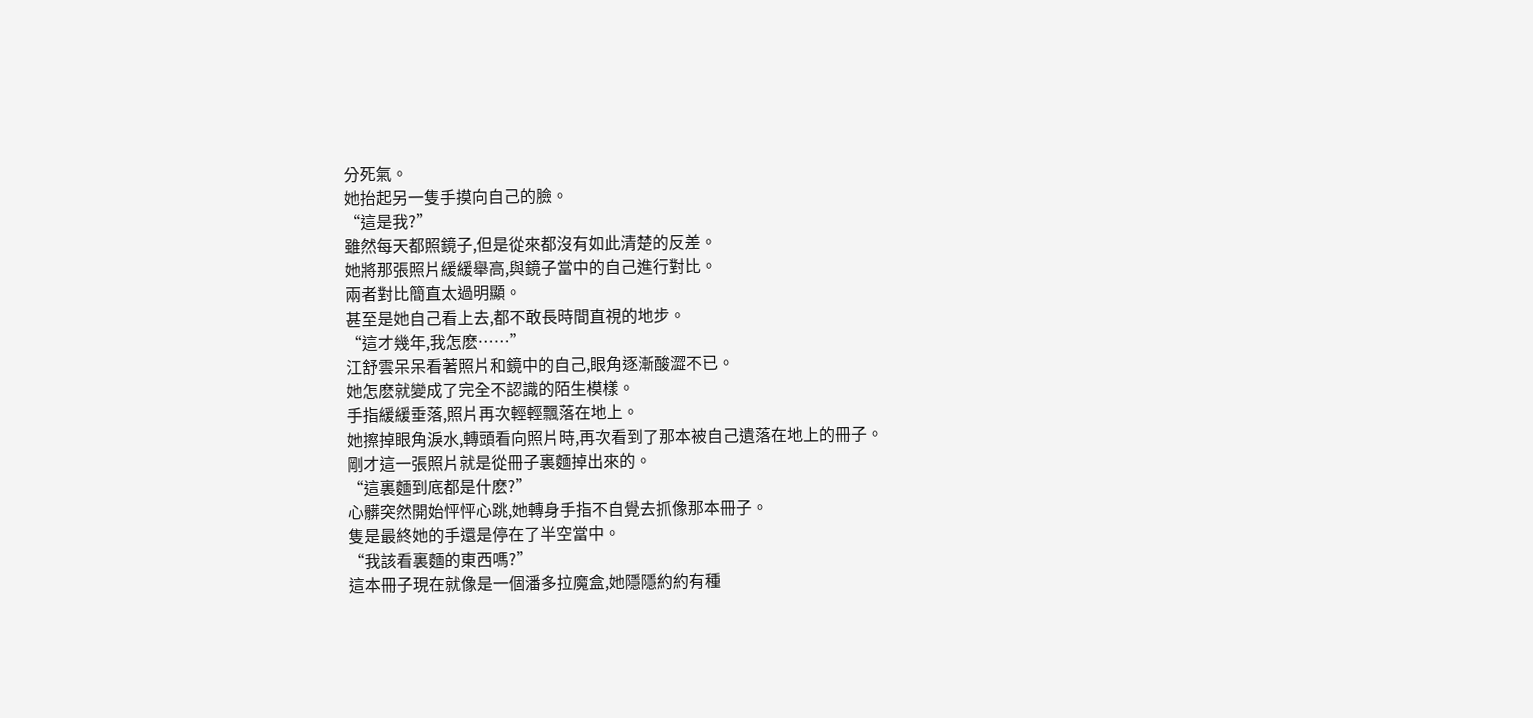分死氣。
她抬起另一隻手摸向自己的臉。
“這是我?”
雖然每天都照鏡子,但是從來都沒有如此清楚的反差。
她將那張照片緩緩舉高,與鏡子當中的自己進行對比。
兩者對比簡直太過明顯。
甚至是她自己看上去,都不敢長時間直視的地步。
“這才幾年,我怎麽……”
江舒雲呆呆看著照片和鏡中的自己,眼角逐漸酸澀不已。
她怎麽就變成了完全不認識的陌生模樣。
手指緩緩垂落,照片再次輕輕飄落在地上。
她擦掉眼角淚水,轉頭看向照片時,再次看到了那本被自己遺落在地上的冊子。
剛才這一張照片就是從冊子裏麵掉出來的。
“這裏麵到底都是什麽?”
心髒突然開始怦怦心跳,她轉身手指不自覺去抓像那本冊子。
隻是最終她的手還是停在了半空當中。
“我該看裏麵的東西嗎?”
這本冊子現在就像是一個潘多拉魔盒,她隱隱約約有種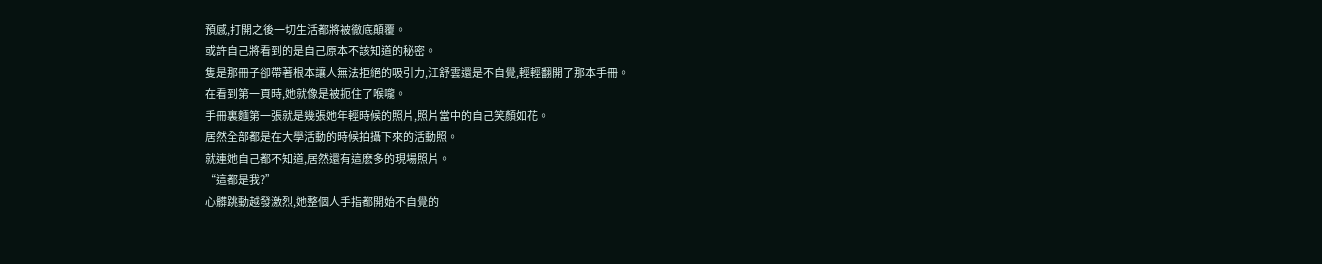預感,打開之後一切生活都將被徹底顛覆。
或許自己將看到的是自己原本不該知道的秘密。
隻是那冊子卻帶著根本讓人無法拒絕的吸引力,江舒雲還是不自覺,輕輕翻開了那本手冊。
在看到第一頁時,她就像是被扼住了喉嚨。
手冊裏麵第一張就是幾張她年輕時候的照片,照片當中的自己笑顏如花。
居然全部都是在大學活動的時候拍攝下來的活動照。
就連她自己都不知道,居然還有這麽多的現場照片。
“這都是我?”
心髒跳動越發激烈,她整個人手指都開始不自覺的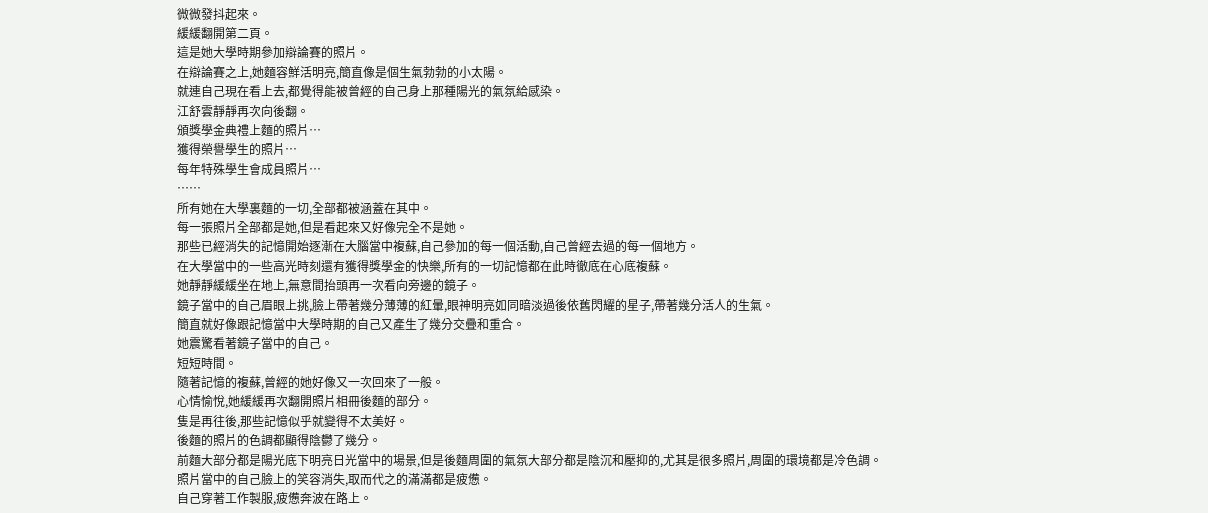微微發抖起來。
緩緩翻開第二頁。
這是她大學時期參加辯論賽的照片。
在辯論賽之上,她麵容鮮活明亮,簡直像是個生氣勃勃的小太陽。
就連自己現在看上去,都覺得能被曾經的自己身上那種陽光的氣氛給感染。
江舒雲靜靜再次向後翻。
頒獎學金典禮上麵的照片…
獲得榮譽學生的照片…
每年特殊學生會成員照片…
……
所有她在大學裏麵的一切,全部都被涵蓋在其中。
每一張照片全部都是她,但是看起來又好像完全不是她。
那些已經消失的記憶開始逐漸在大腦當中複蘇,自己參加的每一個活動,自己曾經去過的每一個地方。
在大學當中的一些高光時刻還有獲得獎學金的快樂,所有的一切記憶都在此時徹底在心底複蘇。
她靜靜緩緩坐在地上,無意間抬頭再一次看向旁邊的鏡子。
鏡子當中的自己眉眼上挑,臉上帶著幾分薄薄的紅暈,眼神明亮如同暗淡過後依舊閃耀的星子,帶著幾分活人的生氣。
簡直就好像跟記憶當中大學時期的自己又產生了幾分交疊和重合。
她震驚看著鏡子當中的自己。
短短時間。
隨著記憶的複蘇,曾經的她好像又一次回來了一般。
心情愉悅,她緩緩再次翻開照片相冊後麵的部分。
隻是再往後,那些記憶似乎就變得不太美好。
後麵的照片的色調都顯得陰鬱了幾分。
前麵大部分都是陽光底下明亮日光當中的場景,但是後麵周圍的氣氛大部分都是陰沉和壓抑的,尤其是很多照片,周圍的環境都是冷色調。
照片當中的自己臉上的笑容消失,取而代之的滿滿都是疲憊。
自己穿著工作製服,疲憊奔波在路上。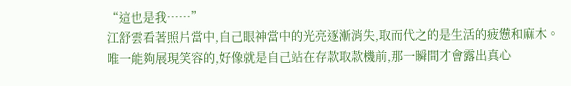“這也是我……”
江舒雲看著照片當中,自己眼神當中的光亮逐漸消失,取而代之的是生活的疲憊和麻木。
唯一能夠展現笑容的,好像就是自己站在存款取款機前,那一瞬間才會露出真心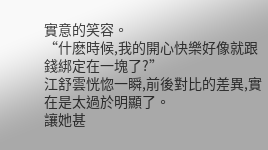實意的笑容。
“什麽時候,我的開心快樂好像就跟錢綁定在一塊了?”
江舒雲恍惚一瞬,前後對比的差異,實在是太過於明顯了。
讓她甚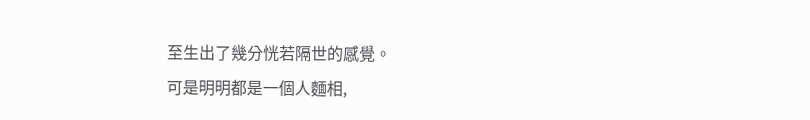至生出了幾分恍若隔世的感覺。
可是明明都是一個人麵相,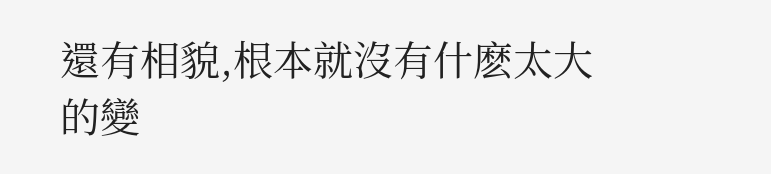還有相貌,根本就沒有什麽太大的變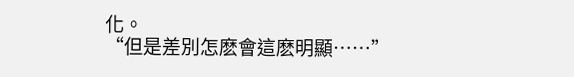化。
“但是差別怎麽會這麽明顯……”